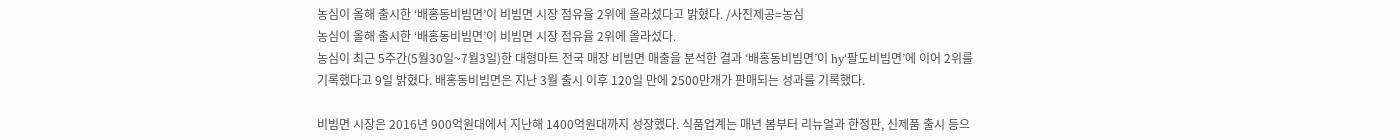농심이 올해 출시한 ‘배홍동비빔면’이 비빔면 시장 점유율 2위에 올라섰다고 밝혔다. /사진제공=농심
농심이 올해 출시한 ‘배홍동비빔면’이 비빔면 시장 점유율 2위에 올라섰다.
농심이 최근 5주간(5월30일~7월3일)한 대형마트 전국 매장 비빔면 매출을 분석한 결과 ‘배홍동비빔면’이 hy‘팔도비빔면’에 이어 2위를 기록했다고 9일 밝혔다. 배홍동비빔면은 지난 3월 출시 이후 120일 만에 2500만개가 판매되는 성과를 기록했다.

비빔면 시장은 2016년 900억원대에서 지난해 1400억원대까지 성장했다. 식품업계는 매년 봄부터 리뉴얼과 한정판, 신제품 출시 등으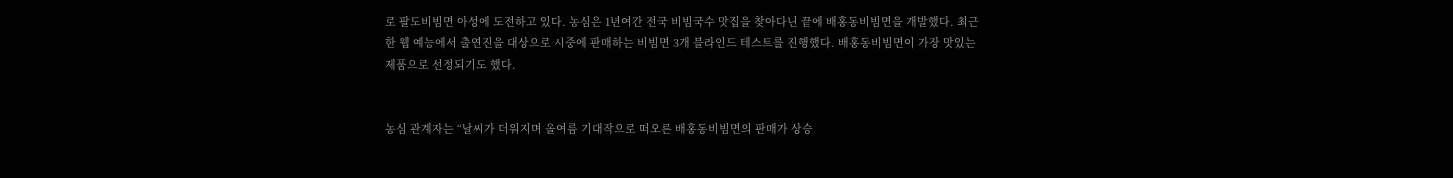로 팔도비빔면 아성에 도전하고 있다. 농심은 1년여간 전국 비빔국수 맛집을 찾아다닌 끝에 배홍동비빔면을 개발했다. 최근 한 웹 예능에서 출연진을 대상으로 시중에 판매하는 비빔면 3개 블라인드 테스트를 진행했다. 배홍동비빔면이 가장 맛있는 제품으로 선정되기도 했다.


농심 관계자는 “날씨가 더워지며 올여름 기대작으로 떠오른 배홍동비빔면의 판매가 상승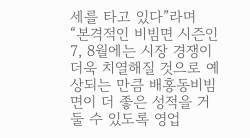세를 타고 있다”라며 “본격적인 비빔면 시즌인 7, 8월에는 시장 경쟁이 더욱 치열해질 것으로 예상되는 만큼 배홍동비빔면이 더 좋은 성적을 거둘 수 있도록 영업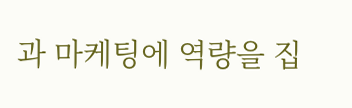과 마케팅에 역량을 집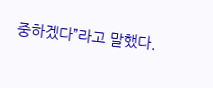중하겠다”라고 말했다.